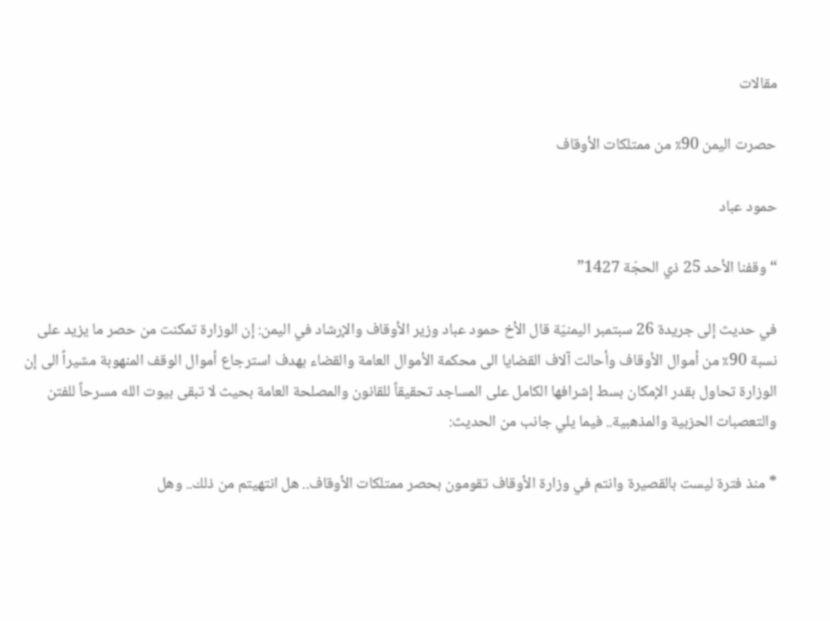مقالات

حصرت اليمن 90٪ من ممتلكات الأوقاف

حمود عباد

“وقفنا الأحد 25 ذي الحجّة 1427”

في حديث إلى جريدة 26 سبتمبر اليمنيّة قال الأخ حمود عباد وزير الأوقاف والإرشاد في اليمن: إن الوزارة تمكنت من حصر ما يزيد على نسبة 90٪ من أموال الأوقاف وأحالت آلاف القضايا الى محكمة الأموال العامة والقضاء بهدف استرجاع أموال الوقف المنهوبة مشيراً الى إن الوزارة تحاول بقدر الإمكان بسط إشرافها الكامل على المساجد تحقيقاً للقانون والمصلحة العامة بحيث لا تبقى بيوت الله مسرحاً للفتن والتعصبات الحزبية والمذهبية.. فيما يلي جانب من الحديث:

* منذ فترة ليست بالقصيرة وانتم في وزارة الأوقاف تقومون بحصر ممتلكات الأوقاف.. هل انتهيتم من ذلك.. وهل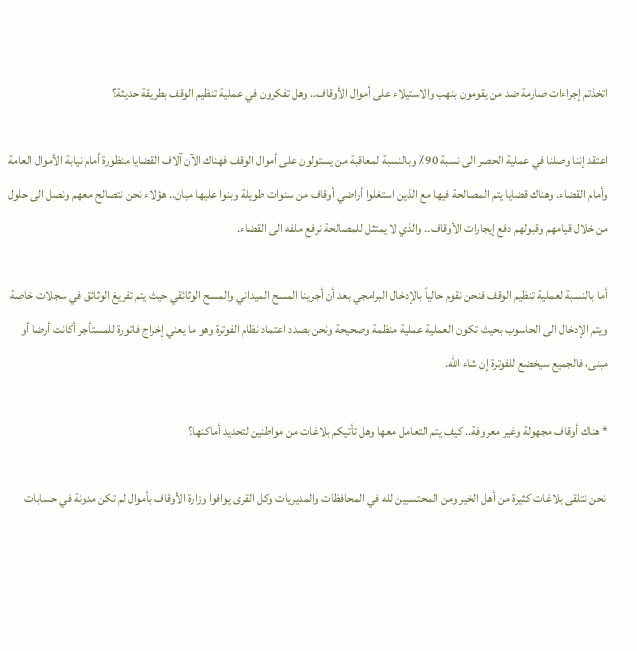اتخذتم إجراءات صارمة ضد من يقومون بنهب والاستيلاء على أموال الأوقاف.. وهل تفكرون في عملية تنظيم الوقف بطريقة حديثة؟

اعتقد إننا وصلنا في عملية الحصر الى نسبة 90٪ وبالنسبة لمعاقبة من يستولون على أموال الوقف فهناك الآن آلاف القضايا منظورة أمام نيابة الأموال العامة وأمام القضاء. وهناك قضايا يتم المصالحة فيها مع الذين استغلوا أراضي أوقاف من سنوات طويلة وبنوا عليها مبان.. هؤلاء نحن نتصالح معهم ونصل الى حلول من خلال قيامهم وقبولهم دفع إيجارات الأوقاف.. والذي لا يمتثل للمصالحة نرفع ملفه الى القضاء.

أما بالنسبة لعملية تنظيم الوقف فنحن نقوم حالياً بالإدخال البرامجي بعد أن أجرينا المسح الميداني والمسح الوثائقي حيث يتم تفريغ الوثائق في سجلات خاصة ويتم الإدخال الى الحاسوب بحيث تكون العملية عملية منظمة وصحيحة ونحن بصدد اعتماد نظام الفوترة وهو ما يعني إخراج فاتورة للمستأجر أكانت أرضا أو مبنى، فالجميع سيخضع للفوترة إن شاء الله.

* هناك أوقاف مجهولة وغير معروفة.. كيف يتم التعامل معها وهل تأتيكم بلاغات من مواطنين لتحديد أماكنها؟

 نحن نتلقى بلاغات كثيرة من أهل الخير ومن المحتسبين لله في المحافظات والمديريات وكل القرى يوافوا وزارة الأوقاف بأموال لم تكن مدونة في حسابات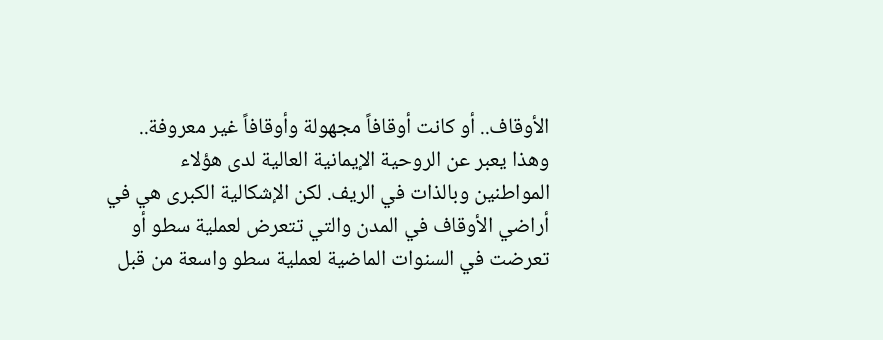الأوقاف.. أو كانت أوقافاً مجهولة وأوقافاً غير معروفة.. وهذا يعبر عن الروحية الإيمانية العالية لدى هؤلاء المواطنين وبالذات في الريف. لكن الإشكالية الكبرى هي في أراضي الأوقاف في المدن والتي تتعرض لعملية سطو أو تعرضت في السنوات الماضية لعملية سطو واسعة من قبل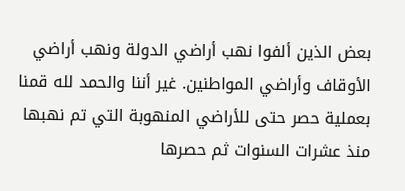بعض الذين ألفوا نهب أراضي الدولة ونهب أراضي الأوقاف وأراضي المواطنين. غير أننا والحمد لله قمنا بعملية حصر حتى للأراضي المنهوبة التي تم نهبها منذ عشرات السنوات ثم حصرها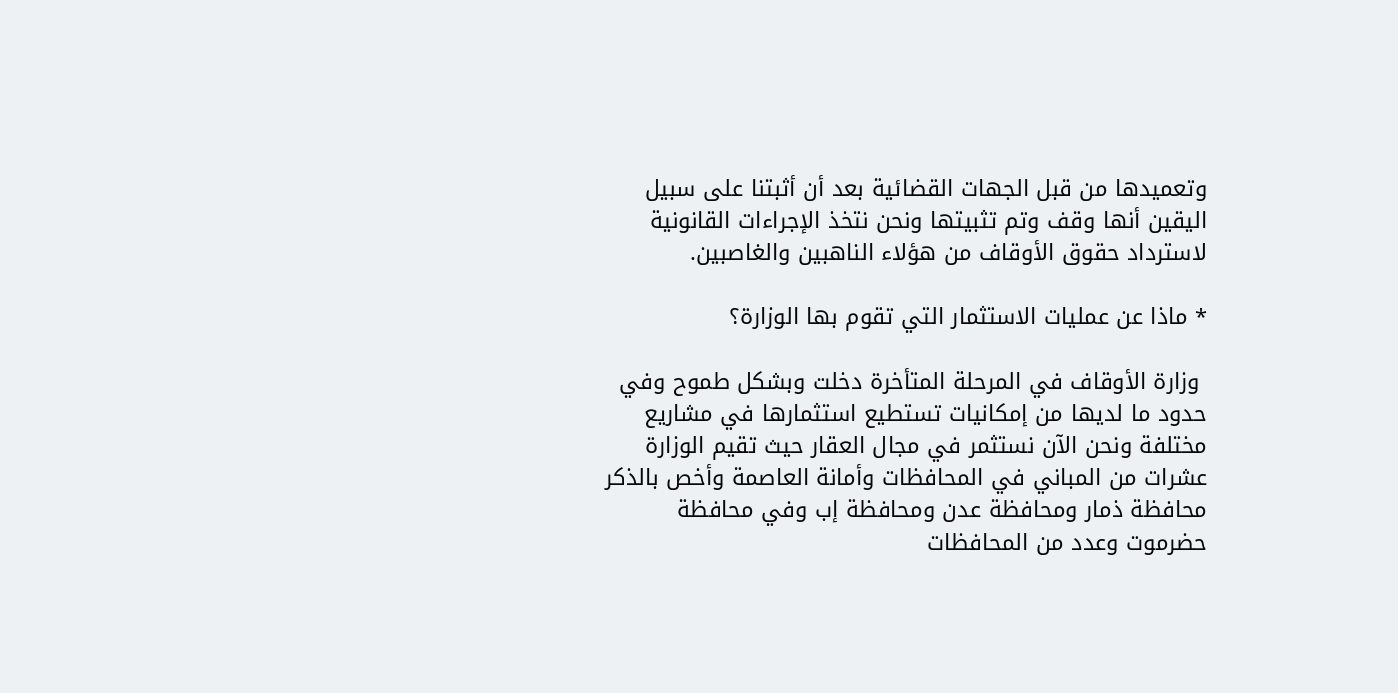وتعميدها من قبل الجهات القضائية بعد أن أثبتنا على سبيل اليقين أنها وقف وتم تثبيتها ونحن نتخذ الإجراءات القانونية لاسترداد حقوق الأوقاف من هؤلاء الناهبين والغاصبين.

* ماذا عن عمليات الاستثمار التي تقوم بها الوزارة؟

 وزارة الأوقاف في المرحلة المتأخرة دخلت وبشكل طموح وفي حدود ما لديها من إمكانيات تستطيع استثمارها في مشاريع مختلفة ونحن الآن نستثمر في مجال العقار حيث تقيم الوزارة عشرات من المباني في المحافظات وأمانة العاصمة وأخص بالذكر محافظة ذمار ومحافظة عدن ومحافظة إب وفي محافظة حضرموت وعدد من المحافظات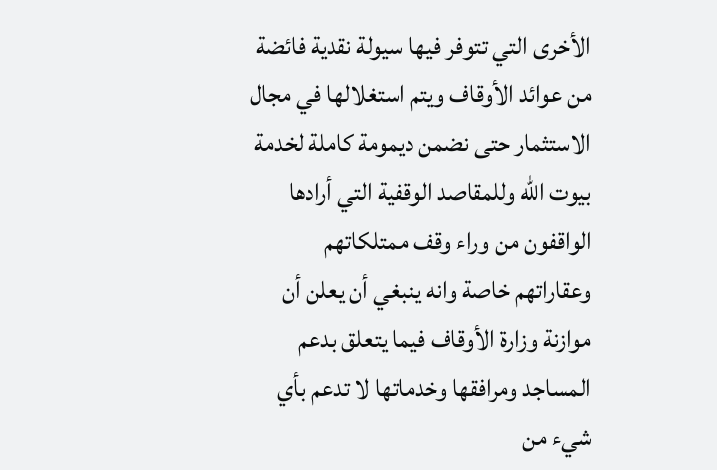الأخرى التي تتوفر فيها سيولة نقدية فائضة من عوائد الأوقاف ويتم استغلالها في مجال الاستثمار حتى نضمن ديمومة كاملة لخدمة بيوت الله وللمقاصد الوقفية التي أرادها الواقفون من وراء وقف ممتلكاتهم وعقاراتهم خاصة وانه ينبغي أن يعلن أن موازنة وزارة الأوقاف فيما يتعلق بدعم المساجد ومرافقها وخدماتها لا تدعم بأي شيء من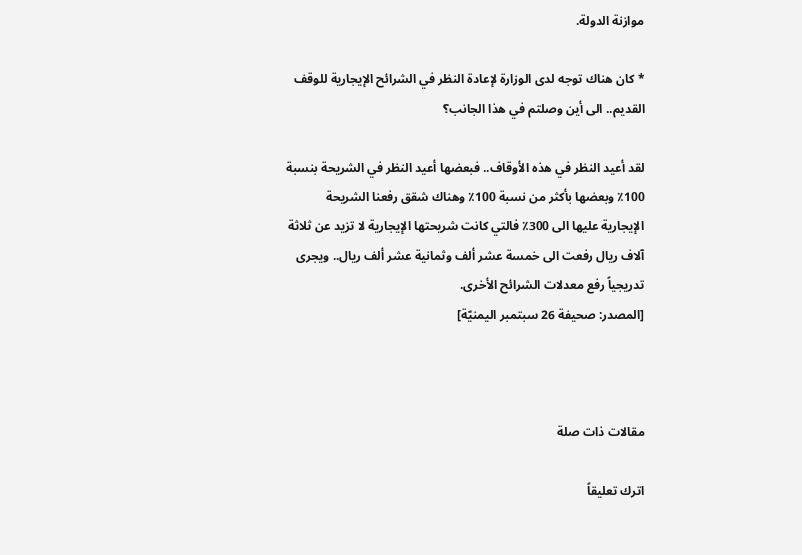موازنة الدولة.

* كان هناك توجه لدى الوزارة لإعادة النظر في الشرائح الإيجارية للوقف القديم.. الى أين وصلتم في هذا الجانب؟

لقد أعيد النظر في هذه الأوقاف.. فبعضها أعيد النظر في الشريحة بنسبة 100٪ وبعضها بأكثر من نسبة 100٪ وهناك شقق رفعنا الشريحة الإيجارية عليها الى 300٪ فالتي كانت شريحتها الإيجارية لا تزيد عن ثلاثة آلاف ريال رفعت الى خمسة عشر ألف وثمانية عشر ألف ريال.. ويجرى تدريجياً رفع معدلات الشرائح الأخرى.
[المصدر: صحيفة 26 سبتمبر اليمنيّة]



مقالات ذات صلة

اترك تعليقاً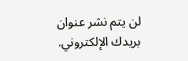لن يتم نشر عنوان بريدك الإلكتروني.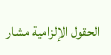الحقول الإلزامية مشار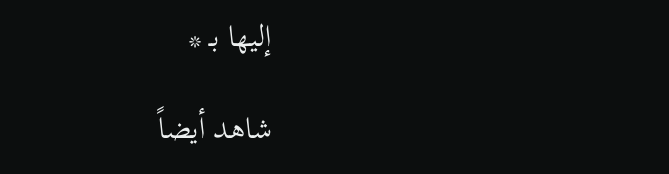إليها بـ *

شاهد أيضاً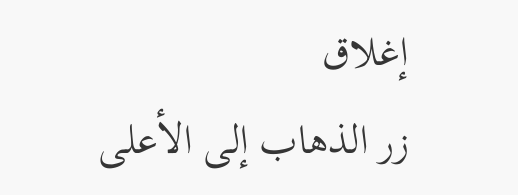إغلاق
زر الذهاب إلى الأعلى